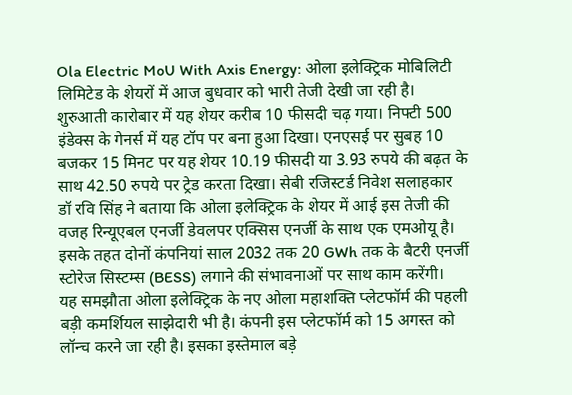Ola Electric MoU With Axis Energy: ओला इलेक्ट्रिक मोबिलिटी लिमिटेड के शेयरों में आज बुधवार को भारी तेजी देखी जा रही है। शुरुआती कारोबार में यह शेयर करीब 10 फीसदी चढ़ गया। निफ्टी 500 इंडेक्स के गेनर्स में यह टॉप पर बना हुआ दिखा। एनएसई पर सुबह 10 बजकर 15 मिनट पर यह शेयर 10.19 फीसदी या 3.93 रुपये की बढ़त के साथ 42.50 रुपये पर ट्रेड करता दिखा। सेबी रजिस्टर्ड निवेश सलाहकार डॉ रवि सिंह ने बताया कि ओला इलेक्ट्रिक के शेयर में आई इस तेजी की वजह रिन्यूएबल एनर्जी डेवलपर एक्सिस एनर्जी के साथ एक एमओयू है। इसके तहत दोनों कंपनियां साल 2032 तक 20 GWh तक के बैटरी एनर्जी स्टोरेज सिस्टम्स (BESS) लगाने की संभावनाओं पर साथ काम करेंगी।
यह समझौता ओला इलेक्ट्रिक के नए ओला महाशक्ति प्लेटफॉर्म की पहली बड़ी कमर्शियल साझेदारी भी है। कंपनी इस प्लेटफॉर्म को 15 अगस्त को लॉन्च करने जा रही है। इसका इस्तेमाल बड़े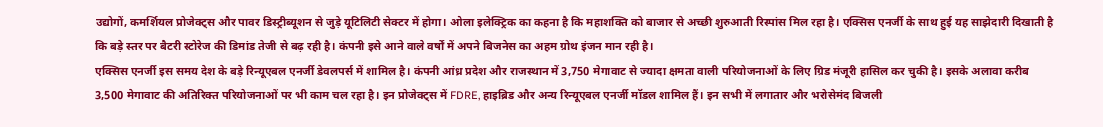उद्योगों, कमर्शियल प्रोजेक्ट्स और पावर डिस्ट्रीब्यूशन से जुड़े यूटिलिटी सेक्टर में होगा। ओला इलेक्ट्रिक का कहना है कि महाशक्ति को बाजार से अच्छी शुरुआती रिस्पांस मिल रहा है। एक्सिस एनर्जी के साथ हुई यह साझेदारी दिखाती है कि बड़े स्तर पर बैटरी स्टोरेज की डिमांड तेजी से बढ़ रही है। कंपनी इसे आने वाले वर्षों में अपने बिजनेस का अहम ग्रोथ इंजन मान रही है।
एक्सिस एनर्जी इस समय देश के बड़े रिन्यूएबल एनर्जी डेवलपर्स में शामिल है। कंपनी आंध्र प्रदेश और राजस्थान में 3,750 मेगावाट से ज्यादा क्षमता वाली परियोजनाओं के लिए ग्रिड मंजूरी हासिल कर चुकी है। इसके अलावा करीब 3,500 मेगावाट की अतिरिक्त परियोजनाओं पर भी काम चल रहा है। इन प्रोजेक्ट्स में FDRE, हाइब्रिड और अन्य रिन्यूएबल एनर्जी मॉडल शामिल हैं। इन सभी में लगातार और भरोसेमंद बिजली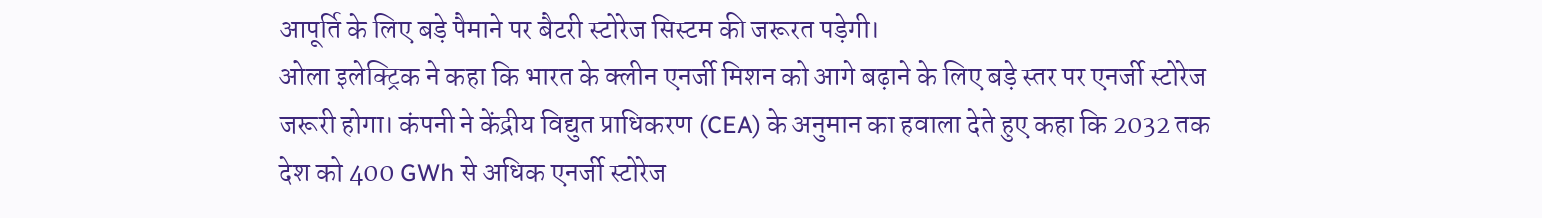आपूर्ति के लिए बड़े पैमाने पर बैटरी स्टोरेज सिस्टम की जरूरत पड़ेगी।
ओला इलेक्ट्रिक ने कहा कि भारत के क्लीन एनर्जी मिशन को आगे बढ़ाने के लिए बड़े स्तर पर एनर्जी स्टोरेज जरूरी होगा। कंपनी ने केंद्रीय विद्युत प्राधिकरण (CEA) के अनुमान का हवाला देते हुए कहा कि 2032 तक देश को 400 GWh से अधिक एनर्जी स्टोरेज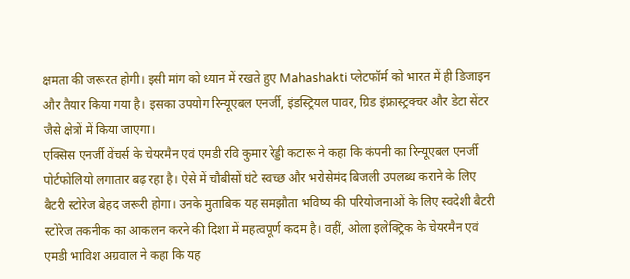क्षमता की जरूरत होगी। इसी मांग को ध्यान में रखते हुए Mahashakti प्लेटफॉर्म को भारत में ही डिजाइन और तैयार किया गया है। इसका उपयोग रिन्यूएबल एनर्जी, इंडस्ट्रियल पावर, ग्रिड इंफ्रास्ट्रक्चर और डेटा सेंटर जैसे क्षेत्रों में किया जाएगा।
एक्सिस एनर्जी वेंचर्स के चेयरमैन एवं एमडी रवि कुमार रेड्डी कटारू ने कहा कि कंपनी का रिन्यूएबल एनर्जी पोर्टफोलियो लगातार बढ़ रहा है। ऐसे में चौबीसों घंटे स्वच्छ और भरोसेमंद बिजली उपलब्ध कराने के लिए बैटरी स्टोरेज बेहद जरूरी होगा। उनके मुताबिक यह समझौता भविष्य की परियोजनाओं के लिए स्वदेशी बैटरी स्टोरेज तकनीक का आकलन करने की दिशा में महत्वपूर्ण कदम है। वहीं, ओला इलेक्ट्रिक के चेयरमैन एवं एमडी भाविश अग्रवाल ने कहा कि यह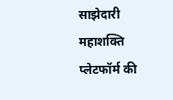साझेदारी महाशक्ति प्लेटफॉर्म की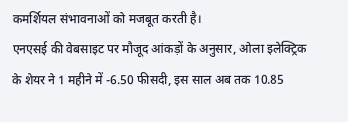कमर्शियल संभावनाओं को मजबूत करती है।
एनएसई की वेबसाइट पर मौजूद आंकड़ों के अनुसार, ओला इलेक्ट्रिक के शेयर ने 1 महीने में -6.50 फीसदी, इस साल अब तक 10.85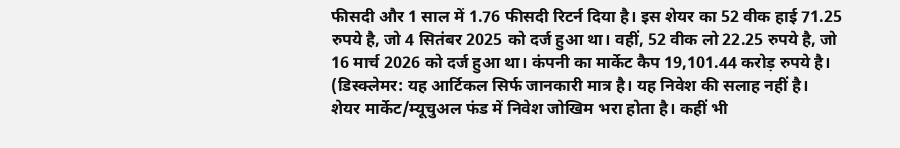फीसदी और 1 साल में 1.76 फीसदी रिटर्न दिया है। इस शेयर का 52 वीक हाई 71.25 रुपये है, जो 4 सितंबर 2025 को दर्ज हुआ था। वहीं, 52 वीक लो 22.25 रुपये है, जो 16 मार्च 2026 को दर्ज हुआ था। कंपनी का मार्केट कैप 19,101.44 करोड़ रुपये है।
(डिस्क्लेमर: यह आर्टिकल सिर्फ जानकारी मात्र है। यह निवेश की सलाह नहीं है। शेयर मार्केट/म्यूचुअल फंड में निवेश जोखिम भरा होता है। कहीं भी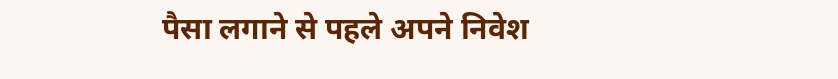पैसा लगाने से पहले अपने निवेश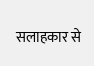सलाहकार से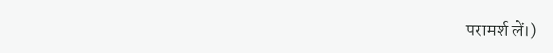परामर्श लें।)